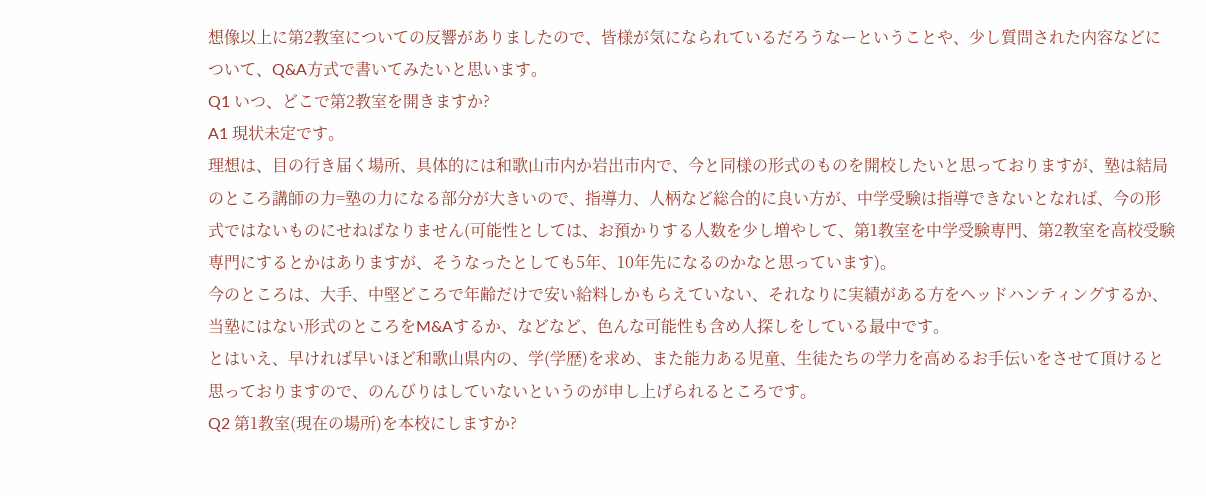想像以上に第2教室についての反響がありましたので、皆様が気になられているだろうなーということや、少し質問された内容などについて、Q&A方式で書いてみたいと思います。
Q1 いつ、どこで第2教室を開きますか?
A1 現状未定です。
理想は、目の行き届く場所、具体的には和歌山市内か岩出市内で、今と同様の形式のものを開校したいと思っておりますが、塾は結局のところ講師の力=塾の力になる部分が大きいので、指導力、人柄など総合的に良い方が、中学受験は指導できないとなれば、今の形式ではないものにせねばなりません(可能性としては、お預かりする人数を少し増やして、第1教室を中学受験専門、第2教室を高校受験専門にするとかはありますが、そうなったとしても5年、10年先になるのかなと思っています)。
今のところは、大手、中堅どころで年齢だけで安い給料しかもらえていない、それなりに実績がある方をヘッドハンティングするか、当塾にはない形式のところをM&Aするか、などなど、色んな可能性も含め人探しをしている最中です。
とはいえ、早ければ早いほど和歌山県内の、学(学歴)を求め、また能力ある児童、生徒たちの学力を高めるお手伝いをさせて頂けると思っておりますので、のんびりはしていないというのが申し上げられるところです。
Q2 第1教室(現在の場所)を本校にしますか?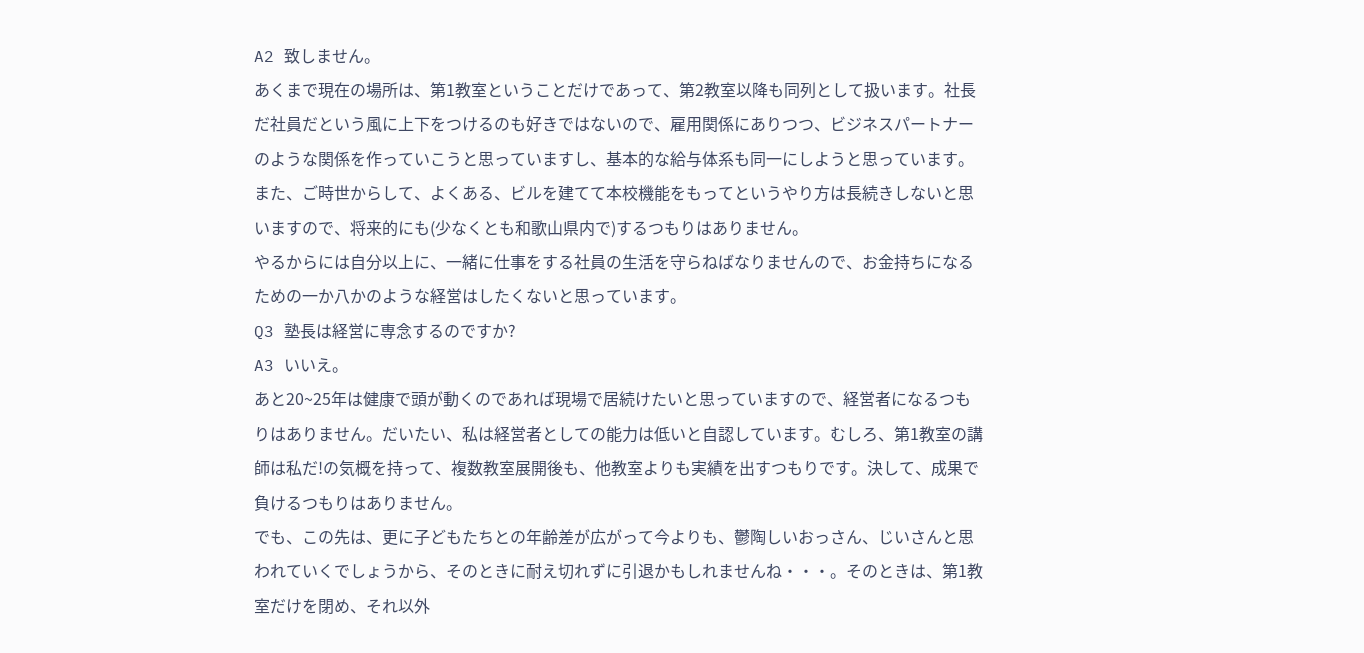A2 致しません。
あくまで現在の場所は、第1教室ということだけであって、第2教室以降も同列として扱います。社長だ社員だという風に上下をつけるのも好きではないので、雇用関係にありつつ、ビジネスパートナーのような関係を作っていこうと思っていますし、基本的な給与体系も同一にしようと思っています。
また、ご時世からして、よくある、ビルを建てて本校機能をもってというやり方は長続きしないと思いますので、将来的にも(少なくとも和歌山県内で)するつもりはありません。
やるからには自分以上に、一緒に仕事をする社員の生活を守らねばなりませんので、お金持ちになるための一か八かのような経営はしたくないと思っています。
Q3 塾長は経営に専念するのですか?
A3 いいえ。
あと20~25年は健康で頭が動くのであれば現場で居続けたいと思っていますので、経営者になるつもりはありません。だいたい、私は経営者としての能力は低いと自認しています。むしろ、第1教室の講師は私だ!の気概を持って、複数教室展開後も、他教室よりも実績を出すつもりです。決して、成果で負けるつもりはありません。
でも、この先は、更に子どもたちとの年齢差が広がって今よりも、鬱陶しいおっさん、じいさんと思われていくでしょうから、そのときに耐え切れずに引退かもしれませんね・・・。そのときは、第1教室だけを閉め、それ以外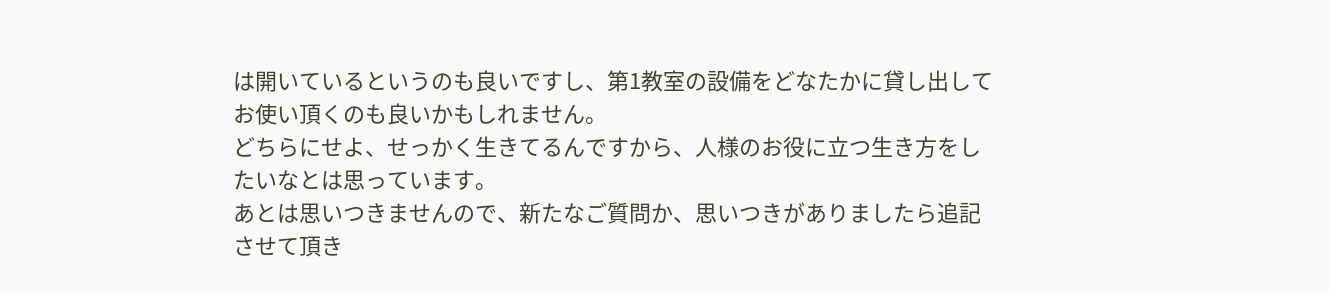は開いているというのも良いですし、第1教室の設備をどなたかに貸し出してお使い頂くのも良いかもしれません。
どちらにせよ、せっかく生きてるんですから、人様のお役に立つ生き方をしたいなとは思っています。
あとは思いつきませんので、新たなご質問か、思いつきがありましたら追記させて頂き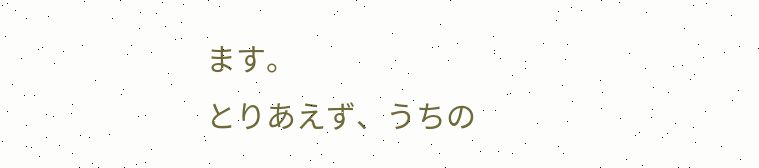ます。
とりあえず、うちの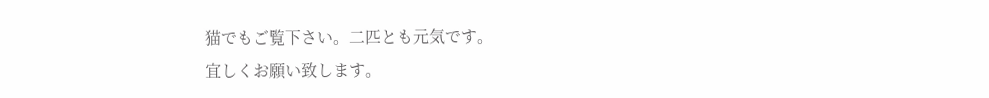猫でもご覧下さい。二匹とも元気です。
宜しくお願い致します。